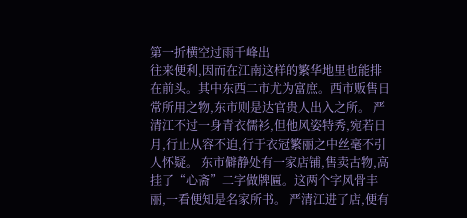第一折横空过雨千峰出
往来便利,因而在江南这样的繁华地里也能排在前头。其中东西二市尤为富庶。西市贩售日常所用之物,东市则是达官贵人出入之所。 严清江不过一身青衣儒衫,但他风姿特秀,宛若日月,行止从容不迫,行于衣冠繁丽之中丝毫不引人怀疑。 东市僻静处有一家店铺,售卖古物,高挂了“心斋”二字做牌匾。这两个字风骨丰丽,一看便知是名家所书。 严清江进了店,便有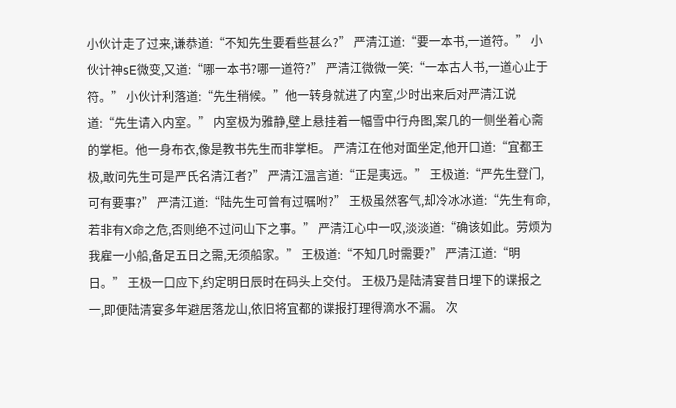小伙计走了过来,谦恭道:“不知先生要看些甚么?” 严清江道:“要一本书,一道符。” 小伙计神sE微变,又道:“哪一本书?哪一道符?” 严清江微微一笑:“一本古人书,一道心止于符。” 小伙计利落道:“先生稍候。”他一转身就进了内室,少时出来后对严清江说道:“先生请入内室。” 内室极为雅静,壁上悬挂着一幅雪中行舟图,案几的一侧坐着心斋的掌柜。他一身布衣,像是教书先生而非掌柜。 严清江在他对面坐定,他开口道:“宜都王极,敢问先生可是严氏名清江者?” 严清江温言道:“正是夷远。” 王极道:“严先生登门,可有要事?” 严清江道:“陆先生可曾有过嘱咐?” 王极虽然客气,却冷冰冰道:“先生有命,若非有X命之危,否则绝不过问山下之事。” 严清江心中一叹,淡淡道:“确该如此。劳烦为我雇一小船,备足五日之需,无须船家。” 王极道:“不知几时需要?” 严清江道:“明日。” 王极一口应下,约定明日辰时在码头上交付。 王极乃是陆清宴昔日埋下的谍报之一,即便陆清宴多年避居落龙山,依旧将宜都的谍报打理得滴水不漏。 次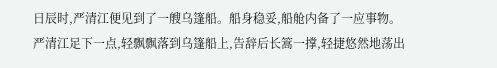日辰时,严清江便见到了一艘乌篷船。船身稳妥,船舱内备了一应事物。严清江足下一点,轻飘飘落到乌篷船上,告辞后长篙一撑,轻捷悠然地荡出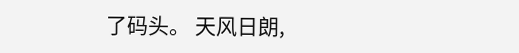了码头。 天风日朗,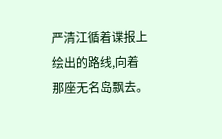严清江循着谍报上绘出的路线,向着那座无名岛飘去。